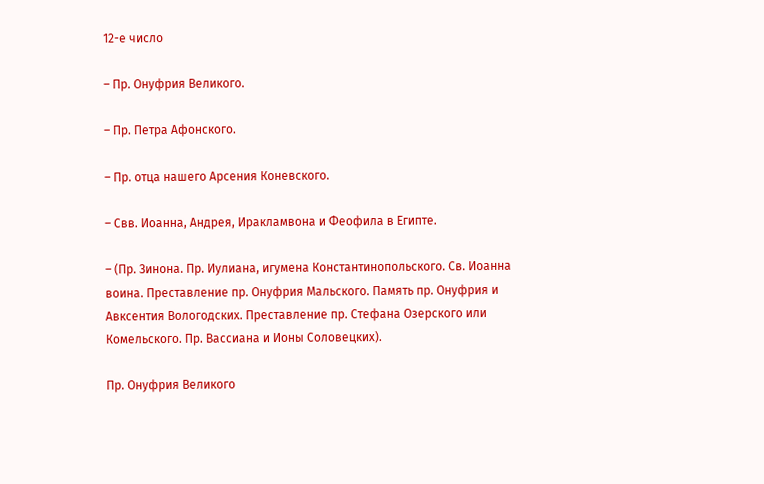12-е число

– Пр. Онуфрия Великого.

– Пр. Петра Афонского.

– Пр. отца нашего Арсения Коневского.

– Свв. Иоанна, Андрея, Иракламвона и Феофила в Египте.

– (Пр. Зинона. Пр. Иулиана, игумена Константинопольского. Св. Иоанна воина. Преставление пр. Онуфрия Мальского. Память пр. Онуфрия и Авксентия Вологодских. Преставление пр. Стефана Озерского или Комельского. Пр. Вассиана и Ионы Соловецких).

Пр. Онуфрия Великого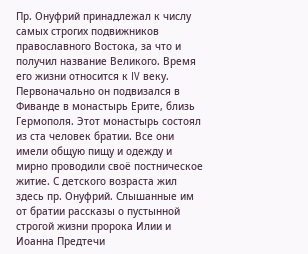Пр. Онуфрий принадлежал к числу самых строгих подвижников православного Востока, за что и получил название Великого. Время его жизни относится к IV веку. Первоначально он подвизался в Фиванде в монастырь Ерите, близь Гермополя. Этот монастырь состоял из ста человек братии. Все они имели общую пищу и одежду и мирно проводили своё постническое житие. С детского возраста жил здесь пр. Онуфрий. Слышанные им от братии рассказы о пустынной строгой жизни пророка Илии и Иоанна Предтечи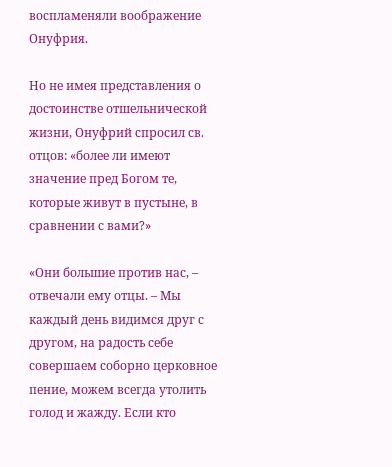воспламеняли воображение Онуфрия.

Но не имея представления о достоинстве отшельнической жизни, Онуфрий спросил св. отцов: «более ли имеют значение пред Богом те, которые живут в пустыне, в сравнении с вами?»

«Они большие против нас, – отвечали ему отцы. – Мы каждый день видимся друг с другом, на радость себе совершаем соборно церковное пение, можем всегда утолить голод и жажду. Если кто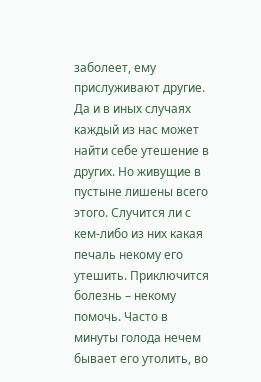заболеет, ему прислуживают другие. Да и в иных случаях каждый из нас может найти себе утешение в других. Но живущие в пустыне лишены всего этого. Случится ли с кем-либо из них какая печаль некому его утешить. Приключится болезнь – некому помочь. Часто в минуты голода нечем бывает его утолить, во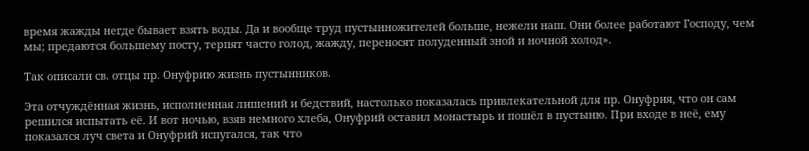время жажды негде бывает взять воды. Да и вообще труд пустынножителей больше, нежели наш. Они более работают Господу, чем мы; предаются большему посту, терпят часто голод, жажду, переносят полуденный зной и ночной холод».

Так описали св. отцы пр. Онуфрию жизнь пустынников.

Эта отчуждённая жизнь, исполненная лишений и бедствий, настолько показалась привлекательной для пр. Онуфрия, что он сам решился испытать её. И вот ночью, взяв немного хлеба, Онуфрий оставил монастырь и пошёл в пустыню. При входе в неё, ему показался луч света и Онуфрий испугался, так что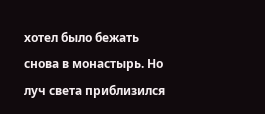хотел было бежать снова в монастырь. Но луч света приблизился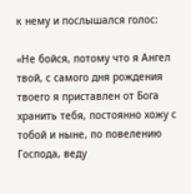к нему и послышался голос:

«Не бойся, потому что я Ангел твой, с самого дня рождения твоего я приставлен от Бога хранить тебя, постоянно хожу с тобой и ныне, по повелению Господа, веду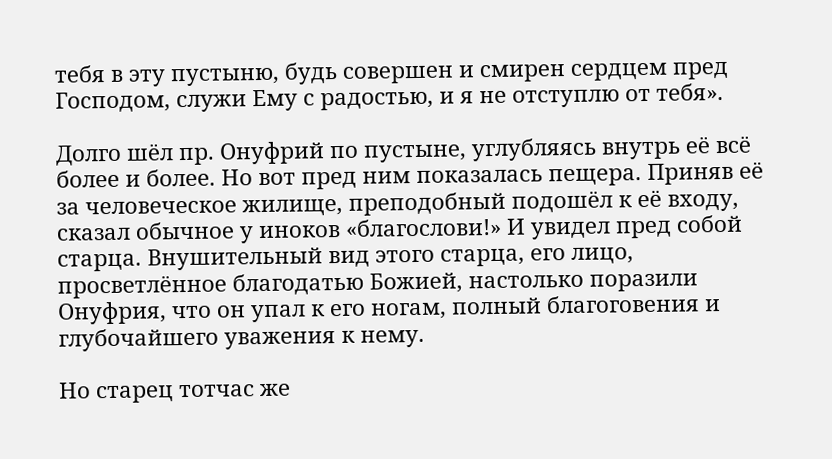тебя в эту пустыню, будь совершен и смирен сердцем пред Господом, служи Ему с радостью, и я не отступлю от тебя».

Долго шёл пр. Онуфрий по пустыне, углубляясь внутрь её всё более и более. Но вот пред ним показалась пещера. Приняв её за человеческое жилище, преподобный подошёл к её входу, сказал обычное у иноков «благослови!» И увидел пред собой старца. Внушительный вид этого старца, его лицо, просветлённое благодатью Божией, настолько поразили Онуфрия, что он упал к его ногам, полный благоговения и глубочайшего уважения к нему.

Но старец тотчас же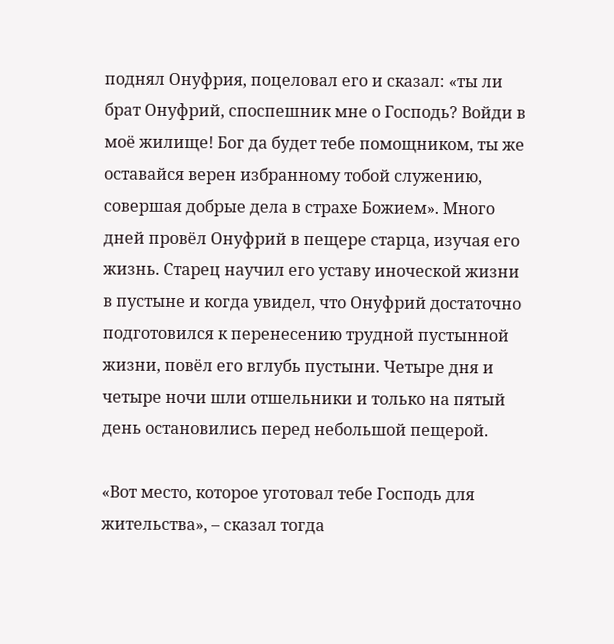поднял Онуфрия, поцеловал его и сказал: «ты ли брат Онуфрий, споспешник мне о Господь? Войди в моё жилище! Бог да будет тебе помощником, ты же оставайся верен избранному тобой служению, совершая добрые дела в страхе Божием». Много дней провёл Онуфрий в пещере старца, изучая его жизнь. Старец научил его уставу иноческой жизни в пустыне и когда увидел, что Онуфрий достаточно подготовился к перенесению трудной пустынной жизни, повёл его вглубь пустыни. Четыре дня и четыре ночи шли отшельники и только на пятый день остановились перед небольшой пещерой.

«Вот место, которое уготовал тебе Господь для жительства», – сказал тогда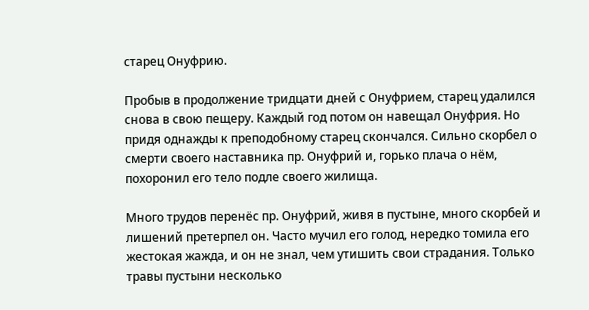старец Онуфрию.

Пробыв в продолжение тридцати дней с Онуфрием, старец удалился снова в свою пещеру. Каждый год потом он навещал Онуфрия. Но придя однажды к преподобному старец скончался. Сильно скорбел о смерти своего наставника пр. Онуфрий и, горько плача о нём, похоронил его тело подле своего жилища.

Много трудов перенёс пр. Онуфрий, живя в пустыне, много скорбей и лишений претерпел он. Часто мучил его голод, нередко томила его жестокая жажда, и он не знал, чем утишить свои страдания. Только травы пустыни несколько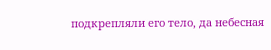подкрепляли его тело, да небесная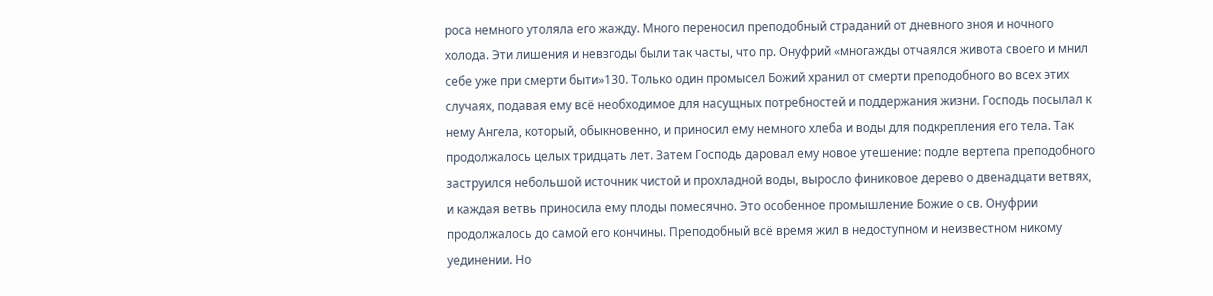роса немного утоляла его жажду. Много переносил преподобный страданий от дневного зноя и ночного холода. Эти лишения и невзгоды были так часты, что пр. Онуфрий «многажды отчаялся живота своего и мнил себе уже при смерти быти»130. Только один промысел Божий хранил от смерти преподобного во всех этих случаях, подавая ему всё необходимое для насущных потребностей и поддержания жизни. Господь посылал к нему Ангела, который, обыкновенно, и приносил ему немного хлеба и воды для подкрепления его тела. Так продолжалось целых тридцать лет. Затем Господь даровал ему новое утешение: подле вертепа преподобного заструился небольшой источник чистой и прохладной воды, выросло финиковое дерево о двенадцати ветвях, и каждая ветвь приносила ему плоды помесячно. Это особенное промышление Божие о св. Онуфрии продолжалось до самой его кончины. Преподобный всё время жил в недоступном и неизвестном никому уединении. Но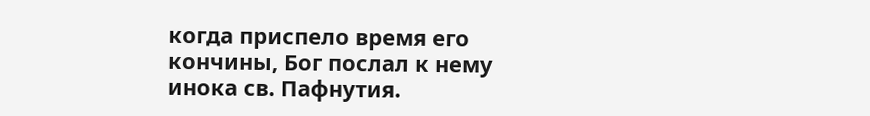когда приспело время его кончины, Бог послал к нему инока св. Пафнутия.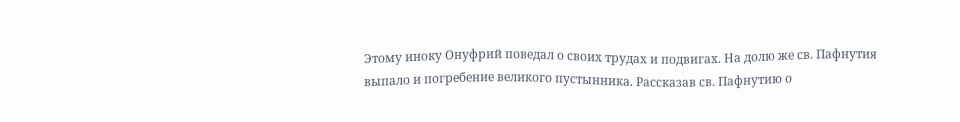Этому иноку Онуфрий поведал о своих трудах и подвигах. На долю же св. Пафнутия выпало и погребение великого пустынника. Рассказав св. Пафнутию о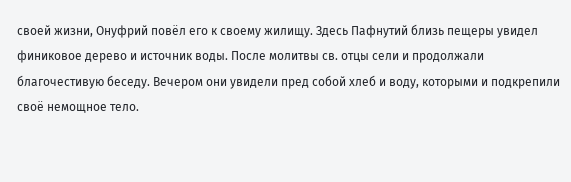своей жизни, Онуфрий повёл его к своему жилищу. Здесь Пафнутий близь пещеры увидел финиковое дерево и источник воды. После молитвы св. отцы сели и продолжали благочестивую беседу. Вечером они увидели пред собой хлеб и воду, которыми и подкрепили своё немощное тело.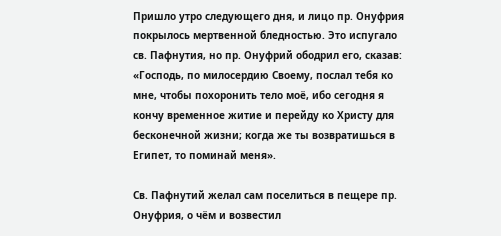Пришло утро следующего дня, и лицо пр. Онуфрия покрылось мертвенной бледностью. Это испугало св. Пафнутия, но пр. Онуфрий ободрил его, сказав: «Господь, по милосердию Своему, послал тебя ко мне, чтобы похоронить тело моё, ибо сегодня я кончу временное житие и перейду ко Христу для бесконечной жизни; когда же ты возвратишься в Египет, то поминай меня».

Св. Пафнутий желал сам поселиться в пещере пр. Онуфрия, о чём и возвестил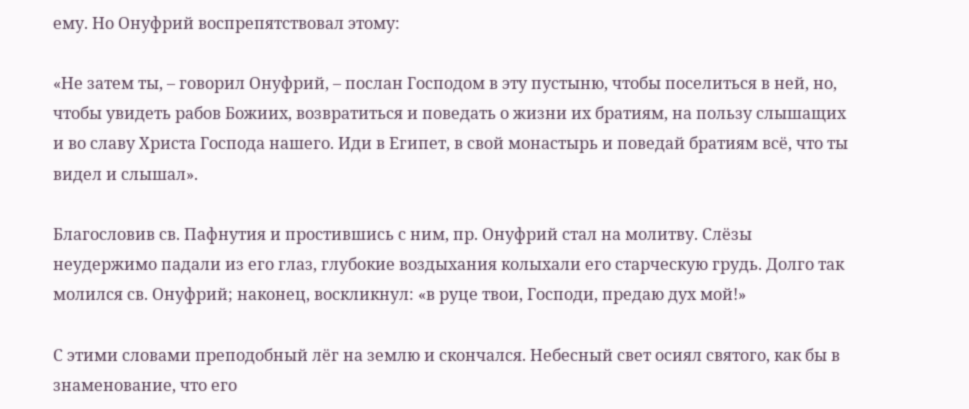ему. Но Онуфрий воспрепятствовал этому:

«Не затем ты, – говорил Онуфрий, – послан Господом в эту пустыню, чтобы поселиться в ней, но, чтобы увидеть рабов Божиих, возвратиться и поведать о жизни их братиям, на пользу слышащих и во славу Христа Господа нашего. Иди в Египет, в свой монастырь и поведай братиям всё, что ты видел и слышал».

Благословив св. Пафнутия и простившись с ним, пр. Онуфрий стал на молитву. Слёзы неудержимо падали из его глаз, глубокие воздыхания колыхали его старческую грудь. Долго так молился св. Онуфрий; наконец, воскликнул: «в руце твои, Господи, предаю дух мой!»

С этими словами преподобный лёг на землю и скончался. Небесный свет осиял святого, как бы в знаменование, что его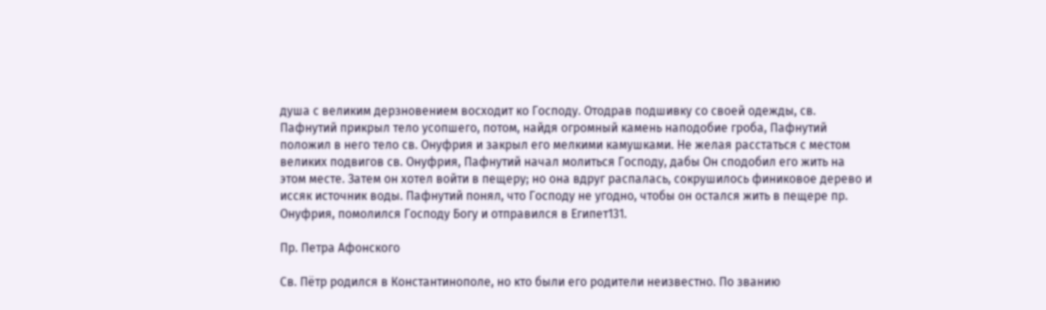душа с великим дерзновением восходит ко Господу. Отодрав подшивку со своей одежды, св. Пафнутий прикрыл тело усопшего, потом, найдя огромный камень наподобие гроба, Пафнутий положил в него тело св. Онуфрия и закрыл его мелкими камушками. Не желая расстаться с местом великих подвигов св. Онуфрия, Пафнутий начал молиться Господу, дабы Он сподобил его жить на этом месте. Затем он хотел войти в пещеру; но она вдруг распалась, сокрушилось финиковое дерево и иссяк источник воды. Пафнутий понял, что Господу не угодно, чтобы он остался жить в пещере пр. Онуфрия, помолился Господу Богу и отправился в Египет131.

Пр. Петра Афонского

Св. Пётр родился в Константинополе, но кто были его родители неизвестно. По званию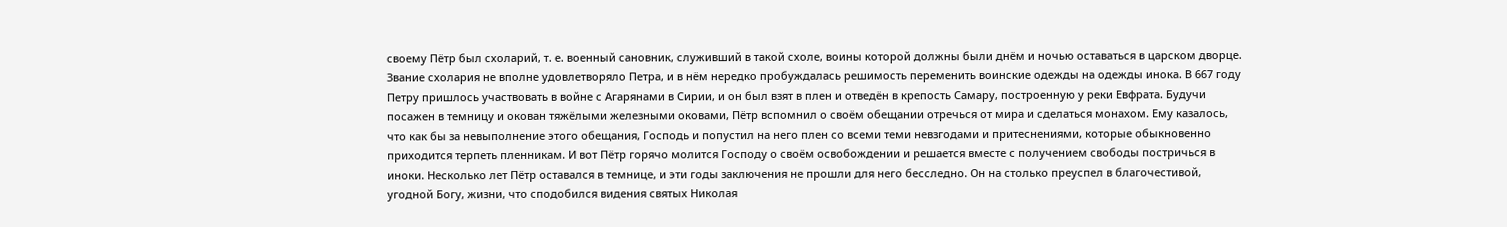своему Пётр был схоларий, т. е. военный сановник, служивший в такой схоле, воины которой должны были днём и ночью оставаться в царском дворце. Звание схолария не вполне удовлетворяло Петра, и в нём нередко пробуждалась решимость переменить воинские одежды на одежды инока. В 667 году Петру пришлось участвовать в войне с Агарянами в Сирии, и он был взят в плен и отведён в крепость Самару, построенную у реки Евфрата. Будучи посажен в темницу и окован тяжёлыми железными оковами, Пётр вспомнил о своём обещании отречься от мира и сделаться монахом. Ему казалось, что как бы за невыполнение этого обещания, Господь и попустил на него плен со всеми теми невзгодами и притеснениями, которые обыкновенно приходится терпеть пленникам. И вот Пётр горячо молится Господу о своём освобождении и решается вместе с получением свободы постричься в иноки. Несколько лет Пётр оставался в темнице, и эти годы заключения не прошли для него бесследно. Он на столько преуспел в благочестивой, угодной Богу, жизни, что сподобился видения святых Николая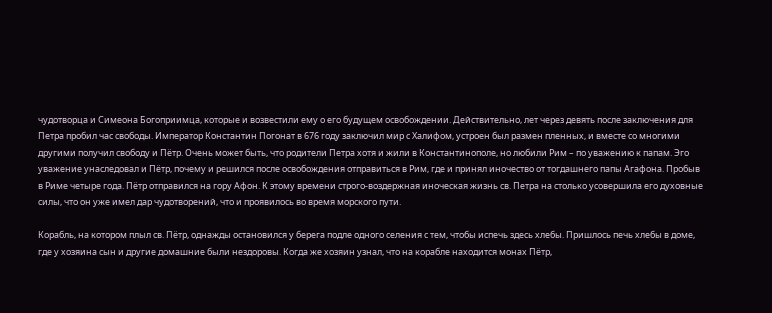чудотворца и Симеона Богоприимца, которые и возвестили ему о его будущем освобождении. Действительно, лет через девять после заключения для Петра пробил час свободы. Император Константин Погонат в 676 году заключил мир с Халифом, устроен был размен пленных, и вместе со многими другими получил свободу и Пётр. Очень может быть, что родители Петра хотя и жили в Константинополе, но любили Рим – по уважению к папам. Эго уважение унаследовал и Пётр, почему и решился после освобождения отправиться в Рим, где и принял иночество от тогдашнего папы Агафона. Пробыв в Риме четыре года. Пётр отправился на гору Афон. К этому времени строго-воздержная иноческая жизнь св. Петра на столько усовершила его духовные силы, что он уже имел дар чудотворений, что и проявилось во время морского пути.

Корабль, на котором плыл св. Пётр, однажды остановился у берега подле одного селения с тем, чтобы испечь здесь хлебы. Пришлось печь хлебы в доме, где у хозяина сын и другие домашние были нездоровы. Когда же хозяин узнал, что на корабле находится монах Пётр,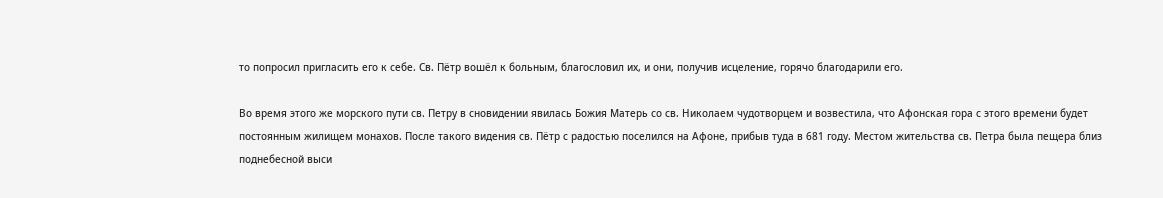то попросил пригласить его к себе. Св. Пётр вошёл к больным, благословил их, и они, получив исцеление, горячо благодарили его.

Во время этого же морского пути св. Петру в сновидении явилась Божия Матерь со св. Николаем чудотворцем и возвестила, что Афонская гора с этого времени будет постоянным жилищем монахов. После такого видения св. Пётр с радостью поселился на Афоне, прибыв туда в 681 году. Местом жительства св. Петра была пещера близ поднебесной выси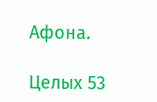Афона.

Целых 53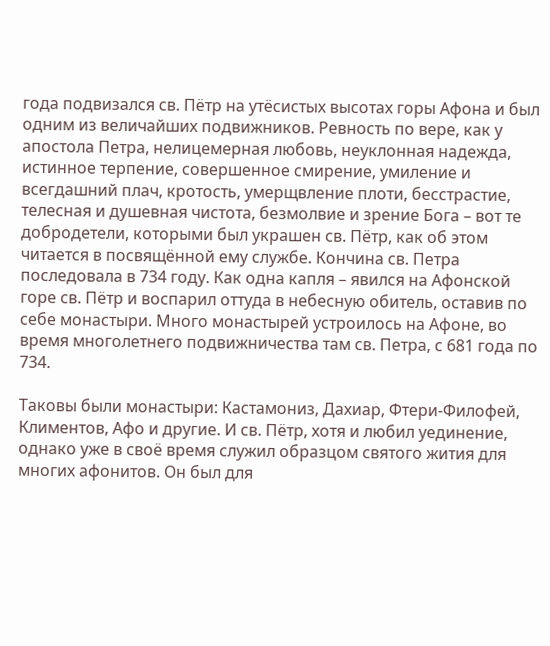года подвизался св. Пётр на утёсистых высотах горы Афона и был одним из величайших подвижников. Ревность по вере, как у апостола Петра, нелицемерная любовь, неуклонная надежда, истинное терпение, совершенное смирение, умиление и всегдашний плач, кротость, умерщвление плоти, бесстрастие, телесная и душевная чистота, безмолвие и зрение Бога – вот те добродетели, которыми был украшен св. Пётр, как об этом читается в посвящённой ему службе. Кончина св. Петра последовала в 734 году. Как одна капля – явился на Афонской горе св. Пётр и воспарил оттуда в небесную обитель, оставив по себе монастыри. Много монастырей устроилось на Афоне, во время многолетнего подвижничества там св. Петра, с 681 года по 734.

Таковы были монастыри: Кастамониз, Дахиар, Фтери-Филофей, Климентов, Афо и другие. И св. Пётр, хотя и любил уединение, однако уже в своё время служил образцом святого жития для многих афонитов. Он был для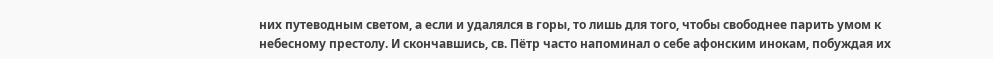них путеводным светом, а если и удалялся в горы, то лишь для того, чтобы свободнее парить умом к небесному престолу. И скончавшись, св. Пётр часто напоминал о себе афонским инокам, побуждая их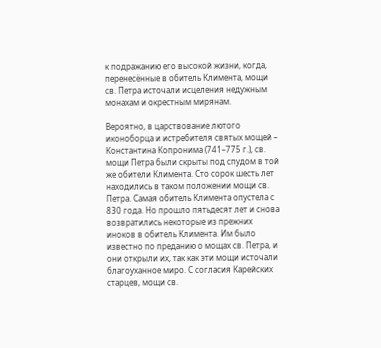к подражанию его высокой жизни, когда, перенесённые в обитель Климента, мощи св. Петра источали исцеления недужным монахам и окрестным мирянам.

Вероятно, в царствование лютого иконоборца и истребителя святых мощей – Константина Копронима (741–775 г.), св. мощи Петра были скрыты под спудом в той же обители Климента. Сто сорок шесть лет находились в таком положении мощи св. Петра. Самая обитель Климента опустела с 830 года. Но прошло пятьдесят лет и снова возвратились некоторые из прежних иноков в обитель Климента. Им было известно по преданию о мощах св. Петра, и они открыли их, так как эти мощи источали благоуханное миро. С согласия Карейских старцев, мощи св.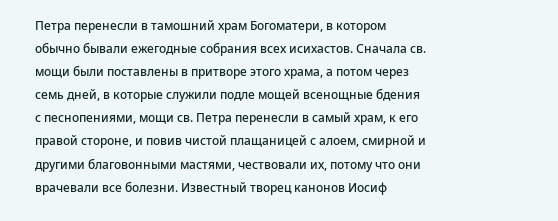Петра перенесли в тамошний храм Богоматери, в котором обычно бывали ежегодные собрания всех исихастов. Сначала св. мощи были поставлены в притворе этого храма, а потом через семь дней, в которые служили подле мощей всенощные бдения с песнопениями, мощи св. Петра перенесли в самый храм, к его правой стороне, и повив чистой плащаницей с алоем, смирной и другими благовонными мастями, чествовали их, потому что они врачевали все болезни. Известный творец канонов Иосиф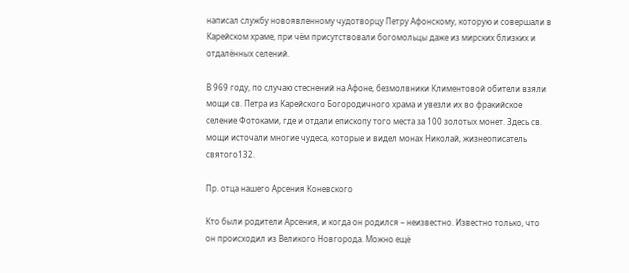написал службу новоявленному чудотворцу Петру Афонскому, которую и совершали в Карейском храме, при чём присутствовали богомольцы даже из мирских близких и отдалённых селений.

В 969 году, по случаю стеснений на Афоне, безмолвники Климентовой обители взяли мощи св. Петра из Карейского Богородичного храма и увезли их во фракийское селение Фотоками, где и отдали епископу того места за 100 золотых монет. Здесь св. мощи источали многие чудеса, которые и видел монах Николай, жизнеописатель святого132.

Пр. отца нашего Арсения Коневского

Кто были родители Арсения, и когда он родился – неизвестно. Известно только, что он происходил из Великого Новгорода. Можно ещё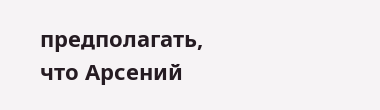предполагать, что Арсений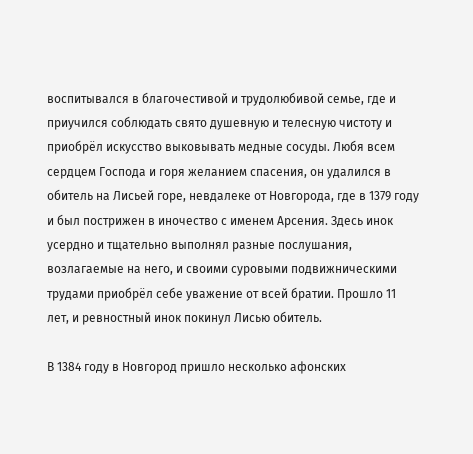воспитывался в благочестивой и трудолюбивой семье, где и приучился соблюдать свято душевную и телесную чистоту и приобрёл искусство выковывать медные сосуды. Любя всем сердцем Господа и горя желанием спасения, он удалился в обитель на Лисьей горе, невдалеке от Новгорода, где в 1379 году и был пострижен в иночество с именем Арсения. Здесь инок усердно и тщательно выполнял разные послушания, возлагаемые на него, и своими суровыми подвижническими трудами приобрёл себе уважение от всей братии. Прошло 11 лет, и ревностный инок покинул Лисью обитель.

В 1384 году в Новгород пришло несколько афонских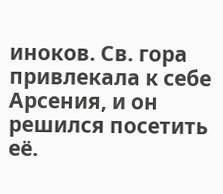иноков. Св. гора привлекала к себе Арсения, и он решился посетить её.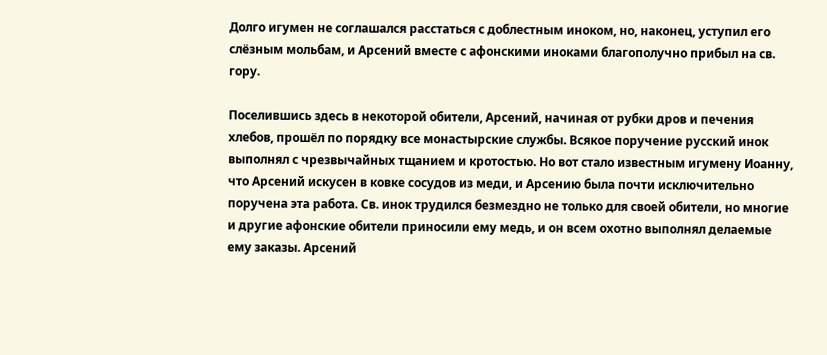Долго игумен не соглашался расстаться с доблестным иноком, но, наконец, уступил его слёзным мольбам, и Арсений вместе с афонскими иноками благополучно прибыл на св. гору.

Поселившись здесь в некоторой обители, Арсений, начиная от рубки дров и печения хлебов, прошёл по порядку все монастырские службы. Всякое поручение русский инок выполнял с чрезвычайных тщанием и кротостью. Но вот стало известным игумену Иоанну, что Арсений искусен в ковке сосудов из меди, и Арсению была почти исключительно поручена эта работа. Св. инок трудился безмездно не только для своей обители, но многие и другие афонские обители приносили ему медь, и он всем охотно выполнял делаемые ему заказы. Арсений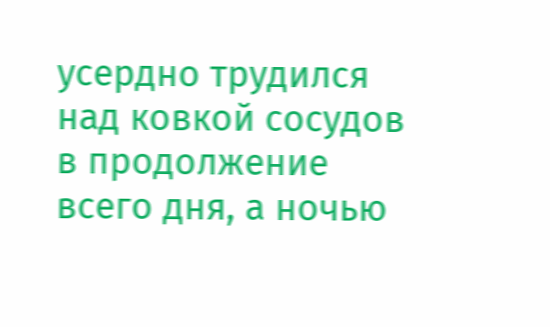усердно трудился над ковкой сосудов в продолжение всего дня, а ночью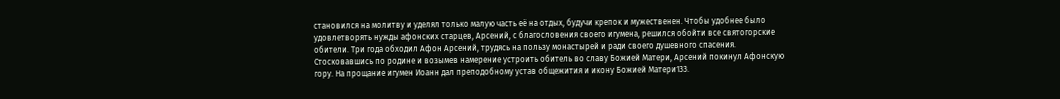становился на молитву и уделял только малую часть её на отдых, будучи крепок и мужественен. Чтобы удобнее было удовлетворять нужды афонских старцев, Арсений, с благословения своего игумена, решился обойти все святогорские обители. Три года обходил Афон Арсений, трудясь на пользу монастырей и ради своего душевного спасения. Стосковавшись по родине и возымев намерение устроить обитель во славу Божией Матери, Арсений покинул Афонскую гору. На прощание игумен Иоанн дал преподобному устав общежития и икону Божией Матери133.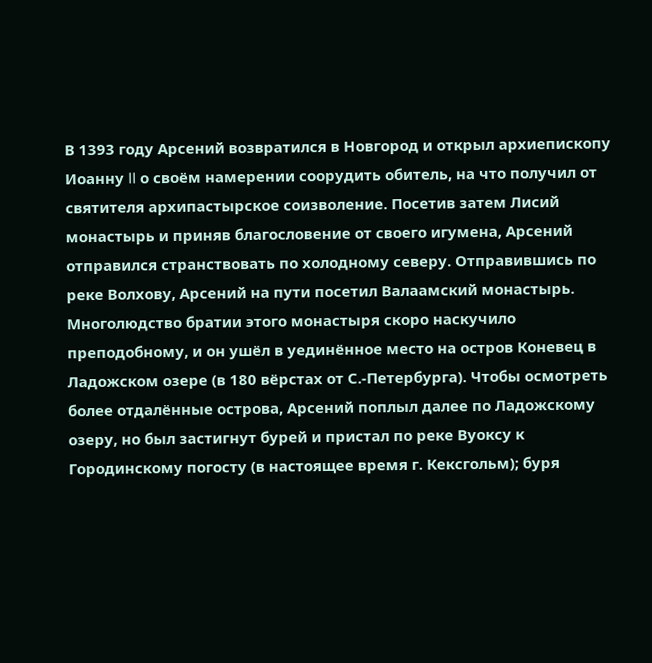В 1393 году Арсений возвратился в Новгород и открыл архиепископу Иоанну II о своём намерении соорудить обитель, на что получил от святителя архипастырское соизволение. Посетив затем Лисий монастырь и приняв благословение от своего игумена, Арсений отправился странствовать по холодному северу. Отправившись по реке Волхову, Арсений на пути посетил Валаамский монастырь. Многолюдство братии этого монастыря скоро наскучило преподобному, и он ушёл в уединённое место на остров Коневец в Ладожском озере (в 180 вёрстах от С.-Петербурга). Чтобы осмотреть более отдалённые острова, Арсений поплыл далее по Ладожскому озеру, но был застигнут бурей и пристал по реке Вуоксу к Городинскому погосту (в настоящее время г. Кексгольм); буря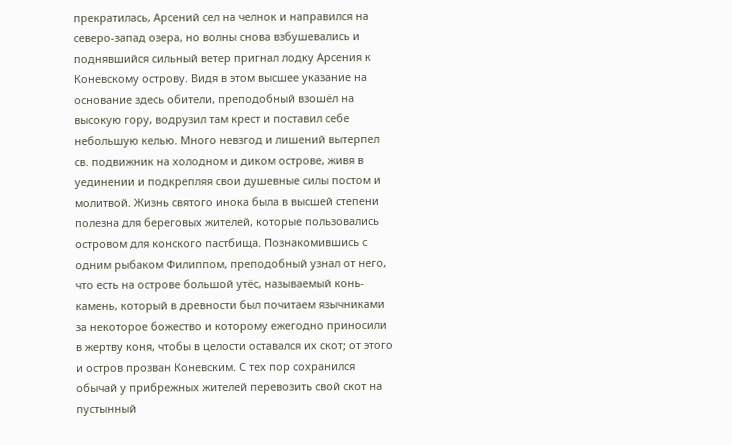прекратилась, Арсений сел на челнок и направился на северо-запад озера, но волны снова взбушевались и поднявшийся сильный ветер пригнал лодку Арсения к Коневскому острову. Видя в этом высшее указание на основание здесь обители, преподобный взошёл на высокую гору, водрузил там крест и поставил себе небольшую келью. Много невзгод и лишений вытерпел св. подвижник на холодном и диком острове, живя в уединении и подкрепляя свои душевные силы постом и молитвой. Жизнь святого инока была в высшей степени полезна для береговых жителей, которые пользовались островом для конского пастбища. Познакомившись с одним рыбаком Филиппом, преподобный узнал от него, что есть на острове большой утёс, называемый конь-камень, который в древности был почитаем язычниками за некоторое божество и которому ежегодно приносили в жертву коня, чтобы в целости оставался их скот; от этого и остров прозван Коневским. С тех пор сохранился обычай у прибрежных жителей перевозить свой скот на пустынный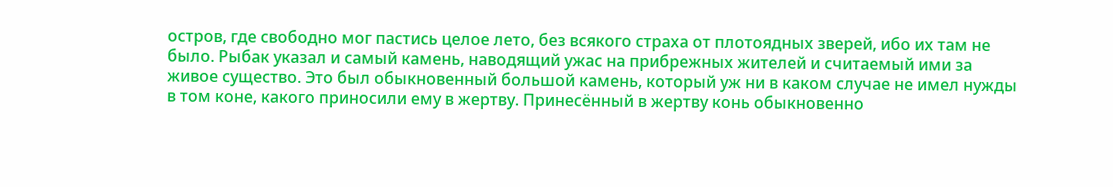остров, где свободно мог пастись целое лето, без всякого страха от плотоядных зверей, ибо их там не было. Рыбак указал и самый камень, наводящий ужас на прибрежных жителей и считаемый ими за живое существо. Это был обыкновенный большой камень, который уж ни в каком случае не имел нужды в том коне, какого приносили ему в жертву. Принесённый в жертву конь обыкновенно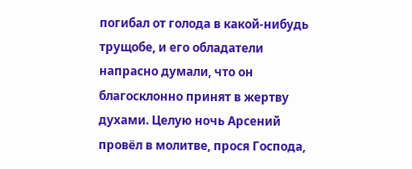погибал от голода в какой-нибудь трущобе, и его обладатели напрасно думали, что он благосклонно принят в жертву духами. Целую ночь Арсений провёл в молитве, прося Господа,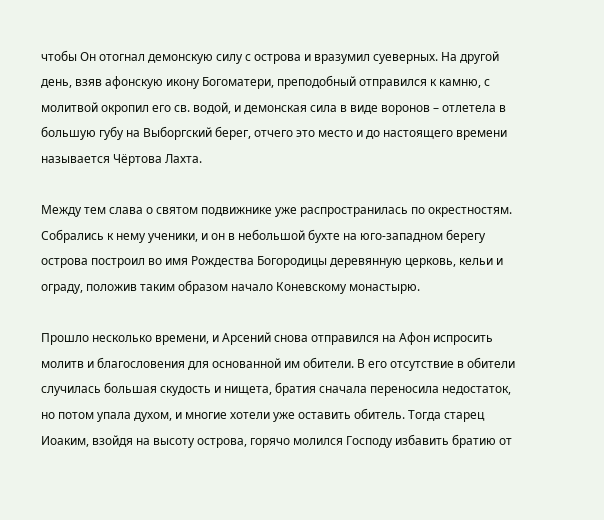чтобы Он отогнал демонскую силу с острова и вразумил суеверных. На другой день, взяв афонскую икону Богоматери, преподобный отправился к камню, с молитвой окропил его св. водой, и демонская сила в виде воронов – отлетела в большую губу на Выборгский берег, отчего это место и до настоящего времени называется Чёртова Лахта.

Между тем слава о святом подвижнике уже распространилась по окрестностям. Собрались к нему ученики, и он в небольшой бухте на юго-западном берегу острова построил во имя Рождества Богородицы деревянную церковь, кельи и ограду, положив таким образом начало Коневскому монастырю.

Прошло несколько времени, и Арсений снова отправился на Афон испросить молитв и благословения для основанной им обители. В его отсутствие в обители случилась большая скудость и нищета, братия сначала переносила недостаток, но потом упала духом, и многие хотели уже оставить обитель. Тогда старец Иоаким, взойдя на высоту острова, горячо молился Господу избавить братию от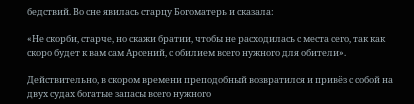бедствий. Во сне явилась старцу Богоматерь и сказала:

«Не скорби, старче, но скажи братии, чтобы не расходилась с места сего, так как скоро будет к вам сам Арсений, с обилием всего нужного для обители».

Действительно, в скором времени преподобный возвратился и привёз с собой на двух судах богатые запасы всего нужного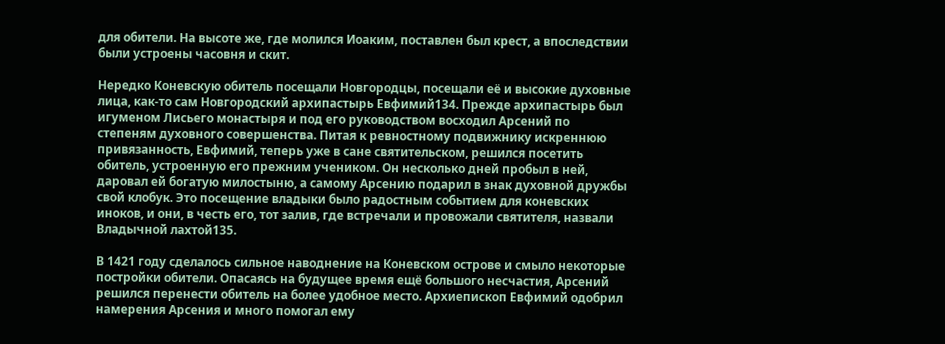для обители. На высоте же, где молился Иоаким, поставлен был крест, а впоследствии были устроены часовня и скит.

Нередко Коневскую обитель посещали Новгородцы, посещали её и высокие духовные лица, как-то сам Новгородский архипастырь Евфимий134. Прежде архипастырь был игуменом Лисьего монастыря и под его руководством восходил Арсений по степеням духовного совершенства. Питая к ревностному подвижнику искреннюю привязанность, Евфимий, теперь уже в сане святительском, решился посетить обитель, устроенную его прежним учеником. Он несколько дней пробыл в ней, даровал ей богатую милостыню, а самому Арсению подарил в знак духовной дружбы свой клобук. Это посещение владыки было радостным событием для коневских иноков, и они, в честь его, тот залив, где встречали и провожали святителя, назвали Владычной лахтой135.

В 1421 году сделалось сильное наводнение на Коневском острове и смыло некоторые постройки обители. Опасаясь на будущее время ещё большого несчастия, Арсений решился перенести обитель на более удобное место. Архиепископ Евфимий одобрил намерения Арсения и много помогал ему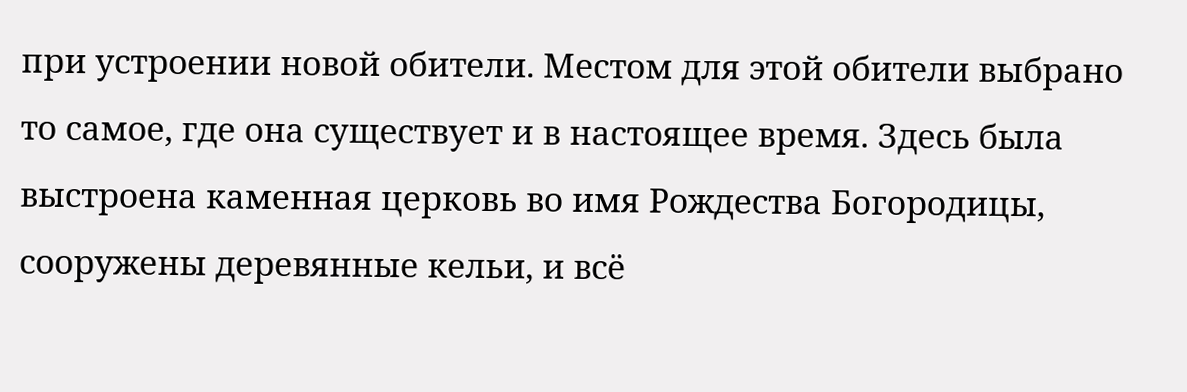при устроении новой обители. Местом для этой обители выбрано то самое, где она существует и в настоящее время. Здесь была выстроена каменная церковь во имя Рождества Богородицы, сооружены деревянные кельи, и всё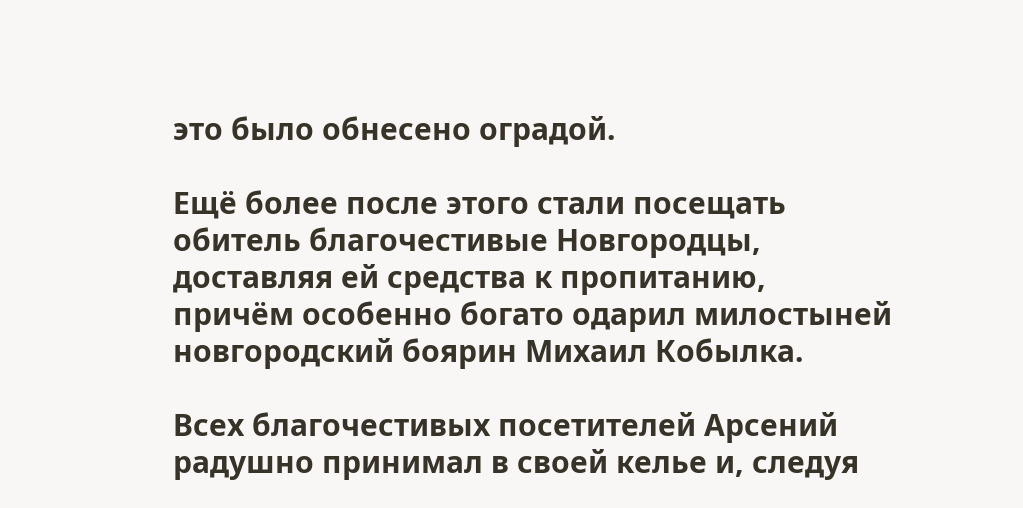это было обнесено оградой.

Ещё более после этого стали посещать обитель благочестивые Новгородцы, доставляя ей средства к пропитанию, причём особенно богато одарил милостыней новгородский боярин Михаил Кобылка.

Всех благочестивых посетителей Арсений радушно принимал в своей келье и, следуя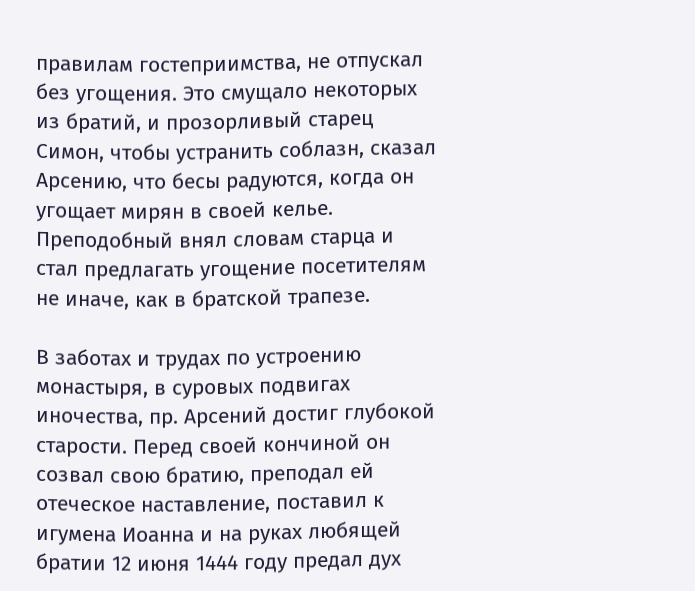правилам гостеприимства, не отпускал без угощения. Это смущало некоторых из братий, и прозорливый старец Симон, чтобы устранить соблазн, сказал Арсению, что бесы радуются, когда он угощает мирян в своей келье. Преподобный внял словам старца и стал предлагать угощение посетителям не иначе, как в братской трапезе.

В заботах и трудах по устроению монастыря, в суровых подвигах иночества, пр. Арсений достиг глубокой старости. Перед своей кончиной он созвал свою братию, преподал ей отеческое наставление, поставил к игумена Иоанна и на руках любящей братии 12 июня 1444 году предал дух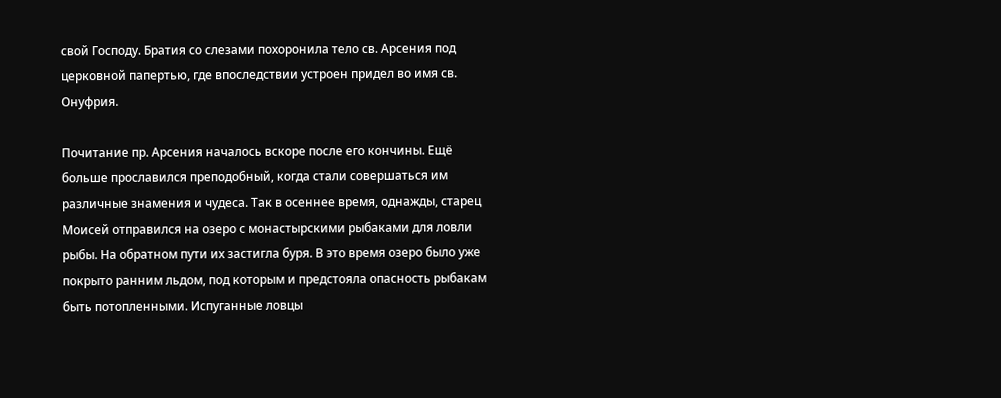свой Господу. Братия со слезами похоронила тело св. Арсения под церковной папертью, где впоследствии устроен придел во имя св. Онуфрия.

Почитание пр. Арсения началось вскоре после его кончины. Ещё больше прославился преподобный, когда стали совершаться им различные знамения и чудеса. Так в осеннее время, однажды, старец Моисей отправился на озеро с монастырскими рыбаками для ловли рыбы. На обратном пути их застигла буря. В это время озеро было уже покрыто ранним льдом, под которым и предстояла опасность рыбакам быть потопленными. Испуганные ловцы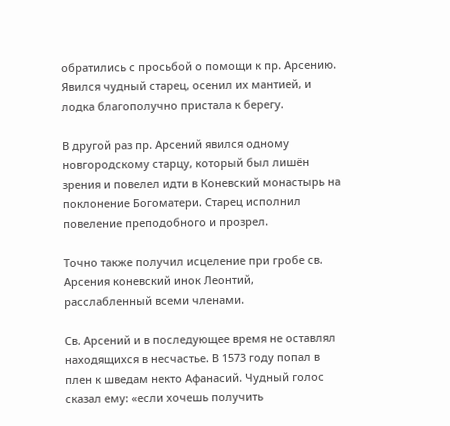обратились с просьбой о помощи к пр. Арсению. Явился чудный старец, осенил их мантией, и лодка благополучно пристала к берегу.

В другой раз пр. Арсений явился одному новгородскому старцу, который был лишён зрения и повелел идти в Коневский монастырь на поклонение Богоматери. Старец исполнил повеление преподобного и прозрел.

Точно также получил исцеление при гробе св. Арсения коневский инок Леонтий, расслабленный всеми членами.

Св. Арсений и в последующее время не оставлял находящихся в несчастье. В 1573 году попал в плен к шведам некто Афанасий. Чудный голос сказал ему: «если хочешь получить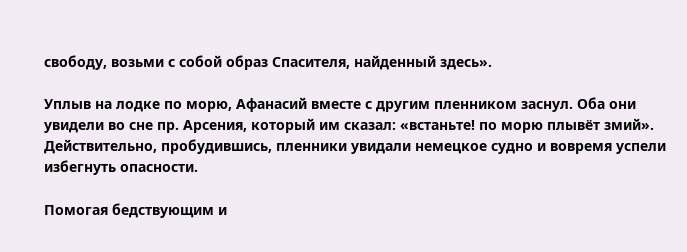свободу, возьми с собой образ Спасителя, найденный здесь».

Уплыв на лодке по морю, Афанасий вместе с другим пленником заснул. Оба они увидели во сне пр. Арсения, который им сказал: «встаньте! по морю плывёт змий». Действительно, пробудившись, пленники увидали немецкое судно и вовремя успели избегнуть опасности.

Помогая бедствующим и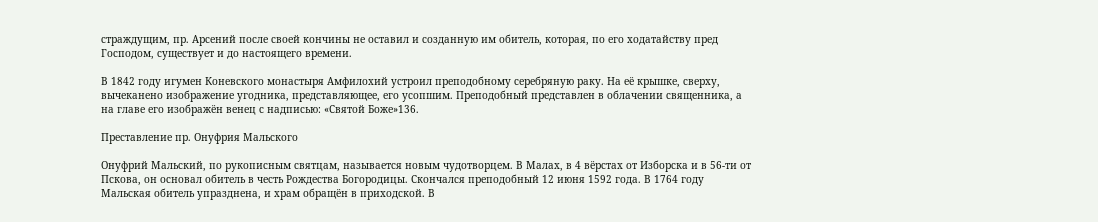страждущим, пр. Арсений после своей кончины не оставил и созданную им обитель, которая, по его ходатайству пред Господом, существует и до настоящего времени.

В 1842 году игумен Коневского монастыря Амфилохий устроил преподобному серебряную раку. На её крышке, сверху, вычеканено изображение угодника, представляющее, его усопшим. Преподобный представлен в облачении священника, а на главе его изображён венец с надписью: «Святой Боже»136.

Преставление пр. Онуфрия Мальского

Онуфрий Мальский, по рукописным святцам, называется новым чудотворцем. В Малах, в 4 вёрстах от Изборска и в 56-ти от Пскова, он основал обитель в честь Рождества Богородицы. Скончался преподобный 12 июня 1592 года. В 1764 году Мальская обитель упразднена, и храм обращён в приходской. В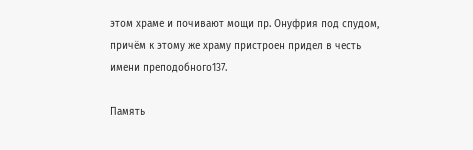этом храме и почивают мощи пр. Онуфрия под спудом, причём к этому же храму пристроен придел в честь имени преподобного137.

Память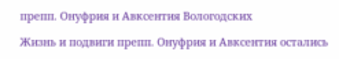препп. Онуфрия и Авксентия Вологодских

Жизнь и подвиги препп. Онуфрия и Авксентия остались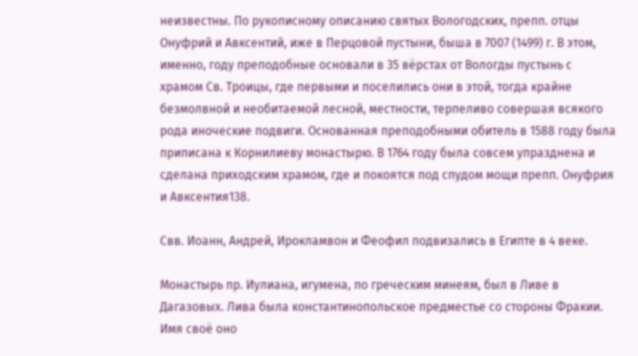неизвестны. По рукописному описанию святых Вологодских, препп. отцы Онуфрий и Авксентий, иже в Перцовой пустыни, быша в 7007 (1499) г. В этом, именно, году преподобные основали в 35 вёрстах от Вологды пустынь с храмом Св. Троицы, где первыми и поселились они в этой, тогда крайне безмолвной и необитаемой лесной, местности, терпеливо совершая всякого рода иноческие подвиги. Основанная преподобными обитель в 1588 году была приписана к Корнилиеву монастырю. В 1764 году была совсем упразднена и сделана приходским храмом, где и покоятся под спудом мощи препп. Онуфрия и Авксентия138.

Свв. Иоанн, Андрей, Ирокламвон и Феофил подвизались в Египте в 4 веке.

Монастырь пр. Иулиана, игумена, по греческим минеям, был в Ливе в Дагазовых. Лива была константинопольское предместье со стороны Фракии. Имя своё оно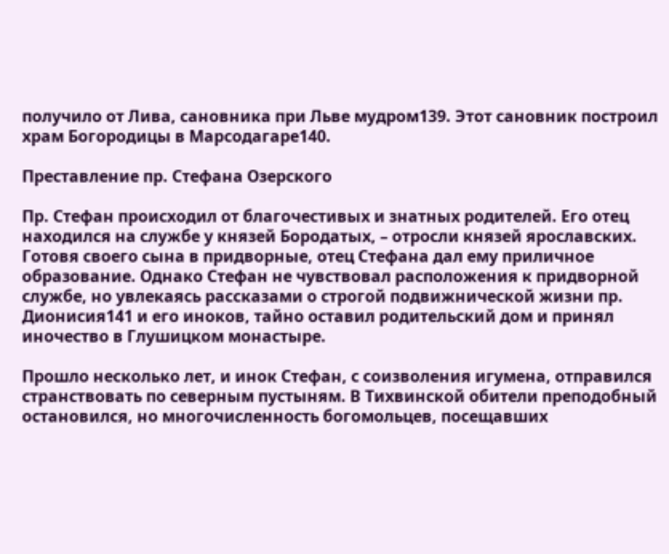получило от Лива, сановника при Льве мудром139. Этот сановник построил храм Богородицы в Марсодагаре140.

Преставление пр. Стефана Озерского

Пр. Стефан происходил от благочестивых и знатных родителей. Его отец находился на службе у князей Бородатых, – отросли князей ярославских. Готовя своего сына в придворные, отец Стефана дал ему приличное образование. Однако Стефан не чувствовал расположения к придворной службе, но увлекаясь рассказами о строгой подвижнической жизни пр. Дионисия141 и его иноков, тайно оставил родительский дом и принял иночество в Глушицком монастыре.

Прошло несколько лет, и инок Стефан, с соизволения игумена, отправился странствовать по северным пустыням. В Тихвинской обители преподобный остановился, но многочисленность богомольцев, посещавших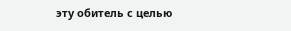эту обитель с целью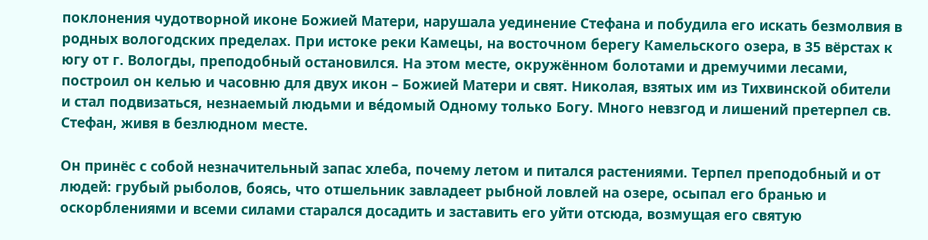поклонения чудотворной иконе Божией Матери, нарушала уединение Стефана и побудила его искать безмолвия в родных вологодских пределах. При истоке реки Камецы, на восточном берегу Камельского озера, в 35 вёрстах к югу от г. Вологды, преподобный остановился. На этом месте, окружённом болотами и дремучими лесами, построил он келью и часовню для двух икон – Божией Матери и свят. Николая, взятых им из Тихвинской обители и стал подвизаться, незнаемый людьми и ве́домый Одному только Богу. Много невзгод и лишений претерпел св. Стефан, живя в безлюдном месте.

Он принёс с собой незначительный запас хлеба, почему летом и питался растениями. Терпел преподобный и от людей: грубый рыболов, боясь, что отшельник завладеет рыбной ловлей на озере, осыпал его бранью и оскорблениями и всеми силами старался досадить и заставить его уйти отсюда, возмущая его святую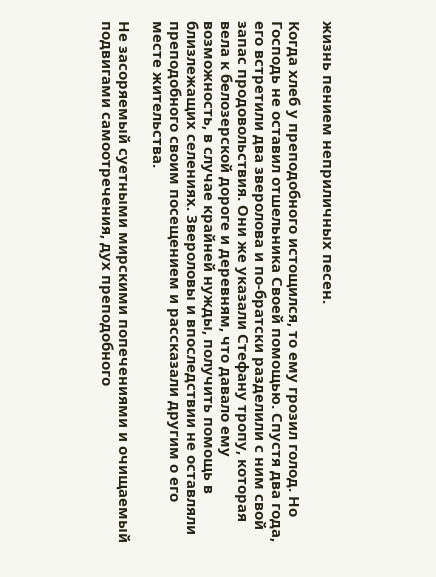жизнь пением неприличных песен.

Когда хлеб у преподобного истощился, то ему грозил голод. Но Господь не оставил отшельника Своей помощью. Спустя два года, его встретили два зверолова и по-братски разделили с ним свой запас продовольствия. Они же указали Стефану тропу, которая вела к белозерской дороге и деревням, что давало ему возможность, в случае крайней нужды, получить помощь в близлежащих селениях. Звероловы и впоследствии не оставляли преподобного своим посещением и рассказали другим о его месте жительства.

Не засоряемый суетными мирскими попечениями и очищаемый подвигами самоотречения, дух преподобного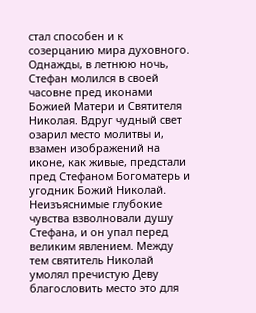стал способен и к созерцанию мира духовного. Однажды, в летнюю ночь, Стефан молился в своей часовне пред иконами Божией Матери и Святителя Николая. Вдруг чудный свет озарил место молитвы и, взамен изображений на иконе, как живые, предстали пред Стефаном Богоматерь и угодник Божий Николай. Неизъяснимые глубокие чувства взволновали душу Стефана, и он упал перед великим явлением. Между тем святитель Николай умолял пречистую Деву благословить место это для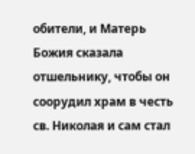обители, и Матерь Божия сказала отшельнику, чтобы он соорудил храм в честь св. Николая и сам стал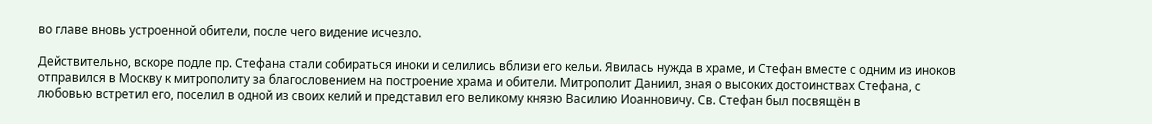во главе вновь устроенной обители, после чего видение исчезло.

Действительно, вскоре подле пр. Стефана стали собираться иноки и селились вблизи его кельи. Явилась нужда в храме, и Стефан вместе с одним из иноков отправился в Москву к митрополиту за благословением на построение храма и обители. Митрополит Даниил, зная о высоких достоинствах Стефана, с любовью встретил его, поселил в одной из своих келий и представил его великому князю Василию Иоанновичу. Св. Стефан был посвящён в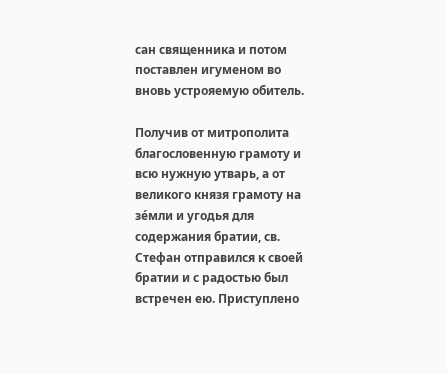сан священника и потом поставлен игуменом во вновь устрояемую обитель.

Получив от митрополита благословенную грамоту и всю нужную утварь, а от великого князя грамоту на зе́мли и угодья для содержания братии, св. Стефан отправился к своей братии и с радостью был встречен ею. Приступлено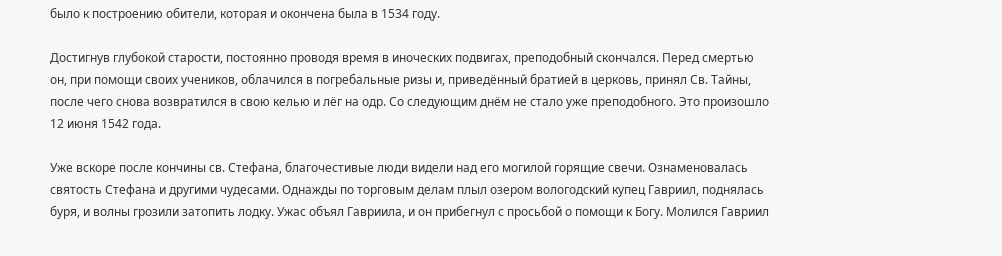было к построению обители, которая и окончена была в 1534 году.

Достигнув глубокой старости, постоянно проводя время в иноческих подвигах, преподобный скончался. Перед смертью он, при помощи своих учеников, облачился в погребальные ризы и, приведённый братией в церковь, принял Св. Тайны, после чего снова возвратился в свою келью и лёг на одр. Со следующим днём не стало уже преподобного. Это произошло 12 июня 1542 года.

Уже вскоре после кончины св. Стефана, благочестивые люди видели над его могилой горящие свечи. Ознаменовалась святость Стефана и другими чудесами. Однажды по торговым делам плыл озером вологодский купец Гавриил, поднялась буря, и волны грозили затопить лодку. Ужас объял Гавриила, и он прибегнул с просьбой о помощи к Богу. Молился Гавриил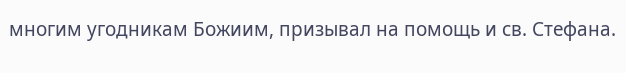многим угодникам Божиим, призывал на помощь и св. Стефана.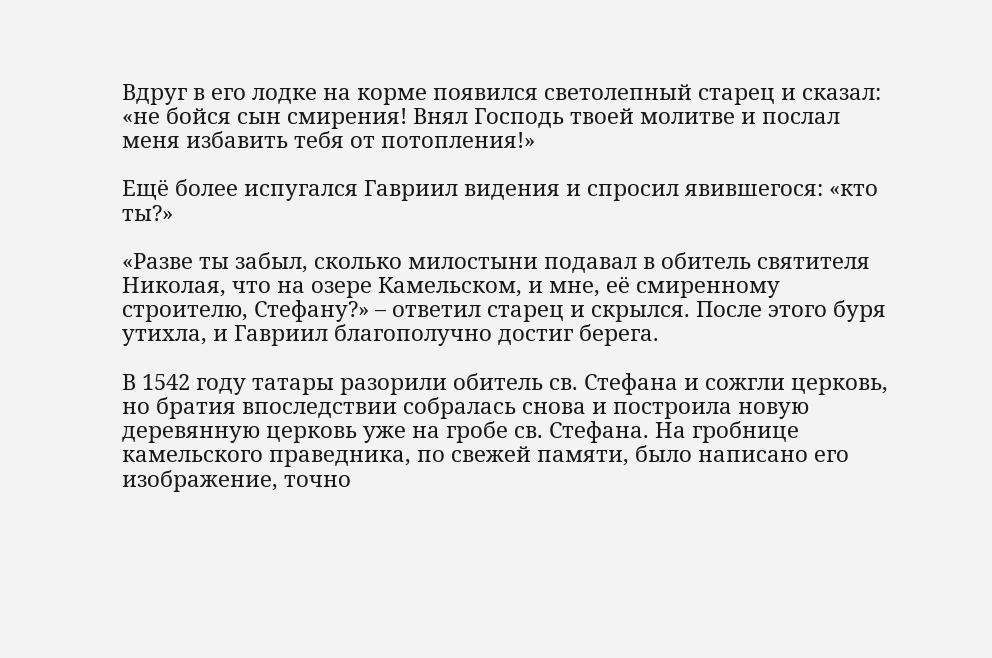Вдруг в его лодке на корме появился светолепный старец и сказал: «не бойся сын смирения! Внял Господь твоей молитве и послал меня избавить тебя от потопления!»

Ещё более испугался Гавриил видения и спросил явившегося: «кто ты?»

«Разве ты забыл, сколько милостыни подавал в обитель святителя Николая, что на озере Камельском, и мне, её смиренному строителю, Стефану?» – ответил старец и скрылся. После этого буря утихла, и Гавриил благополучно достиг берега.

В 1542 году татары разорили обитель св. Стефана и сожгли церковь, но братия впоследствии собралась снова и построила новую деревянную церковь уже на гробе св. Стефана. На гробнице камельского праведника, по свежей памяти, было написано его изображение, точно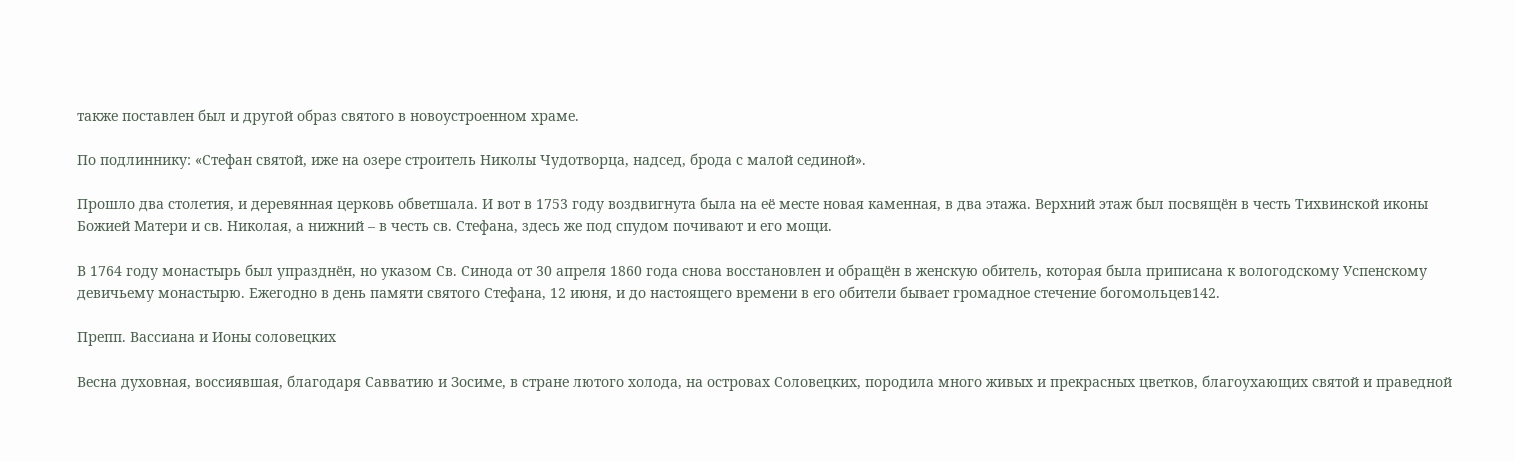также поставлен был и другой образ святого в новоустроенном храме.

По подлиннику: «Стефан святой, иже на озере строитель Николы Чудотворца, надсед, брода с малой сединой».

Прошло два столетия, и деревянная церковь обветшала. И вот в 1753 году воздвигнута была на её месте новая каменная, в два этажа. Верхний этаж был посвящён в честь Тихвинской иконы Божией Матери и св. Николая, а нижний – в честь св. Стефана, здесь же под спудом почивают и его мощи.

В 1764 году монастырь был упразднён, но указом Св. Синода от 30 апреля 1860 года снова восстановлен и обращён в женскую обитель, которая была приписана к вологодскому Успенскому девичьему монастырю. Ежегодно в день памяти святого Стефана, 12 июня, и до настоящего времени в его обители бывает громадное стечение богомольцев142.

Препп. Вассиана и Ионы соловецких

Весна духовная, воссиявшая, благодаря Савватию и Зосиме, в стране лютого холода, на островах Соловецких, породила много живых и прекрасных цветков, благоухающих святой и праведной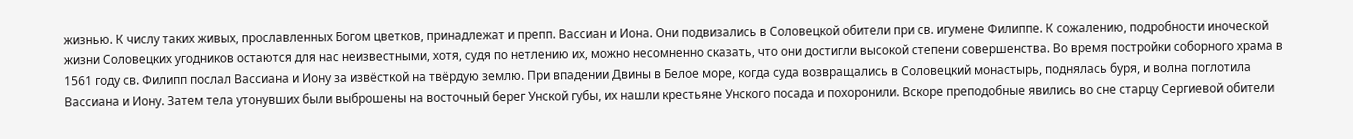жизнью. К числу таких живых, прославленных Богом цветков, принадлежат и препп. Вассиан и Иона. Они подвизались в Соловецкой обители при св. игумене Филиппе. К сожалению, подробности иноческой жизни Соловецких угодников остаются для нас неизвестными, хотя, судя по нетлению их, можно несомненно сказать, что они достигли высокой степени совершенства. Во время постройки соборного храма в 1561 году св. Филипп послал Вассиана и Иону за извёсткой на твёрдую землю. При впадении Двины в Белое море, когда суда возвращались в Соловецкий монастырь, поднялась буря, и волна поглотила Вассиана и Иону. Затем тела утонувших были выброшены на восточный берег Унской губы, их нашли крестьяне Унского посада и похоронили. Вскоре преподобные явились во сне старцу Сергиевой обители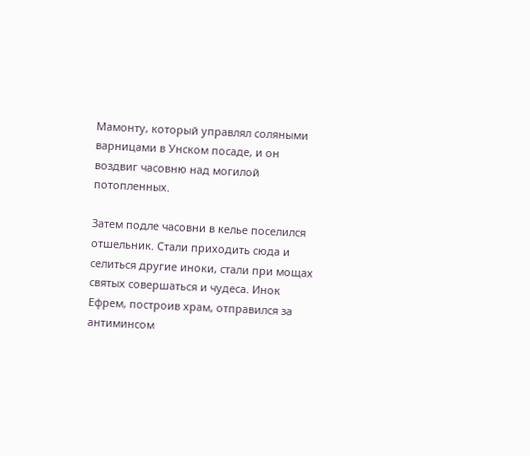Мамонту, который управлял соляными варницами в Унском посаде, и он воздвиг часовню над могилой потопленных.

Затем подле часовни в келье поселился отшельник. Стали приходить сюда и селиться другие иноки, стали при мощах святых совершаться и чудеса. Инок Ефрем, построив храм, отправился за антиминсом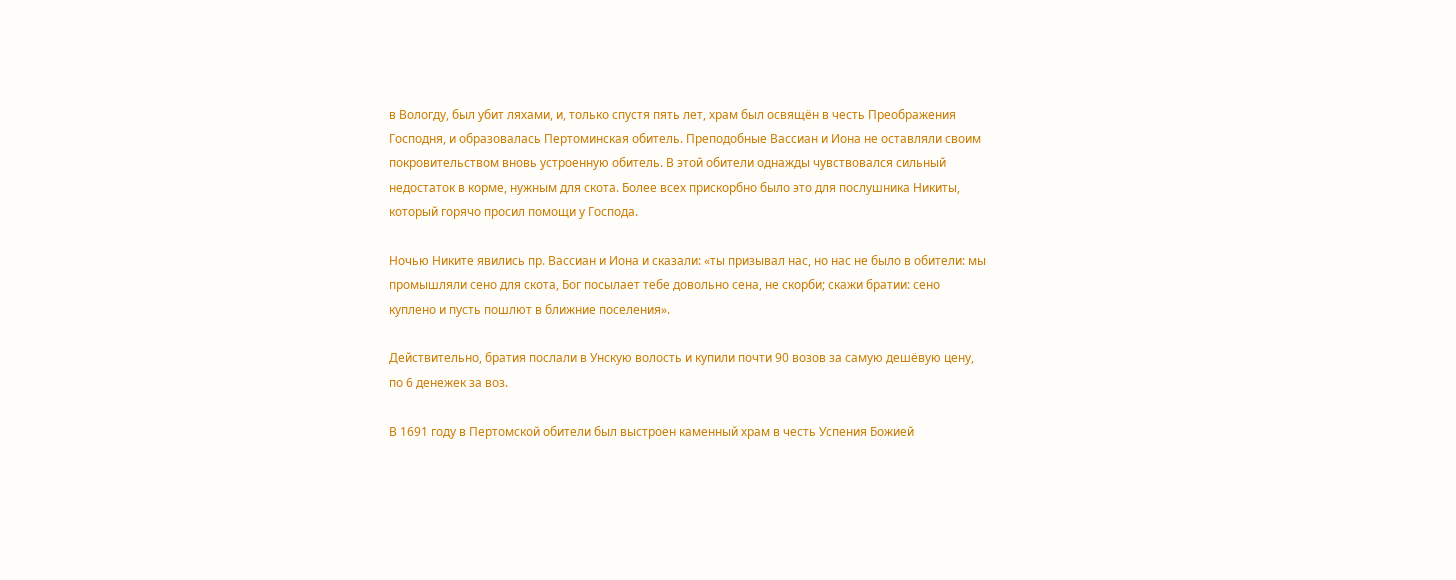в Вологду, был убит ляхами, и, только спустя пять лет, храм был освящён в честь Преображения Господня, и образовалась Пертоминская обитель. Преподобные Вассиан и Иона не оставляли своим покровительством вновь устроенную обитель. В этой обители однажды чувствовался сильный недостаток в корме, нужным для скота. Более всех прискорбно было это для послушника Никиты, который горячо просил помощи у Господа.

Ночью Никите явились пр. Вассиан и Иона и сказали: «ты призывал нас, но нас не было в обители: мы промышляли сено для скота, Бог посылает тебе довольно сена, не скорби; скажи братии: сено куплено и пусть пошлют в ближние поселения».

Действительно, братия послали в Унскую волость и купили почти 90 возов за самую дешёвую цену, по 6 денежек за воз.

В 1691 году в Пертомской обители был выстроен каменный храм в честь Успения Божией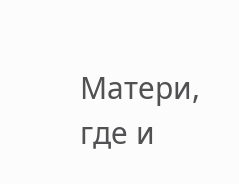Матери, где и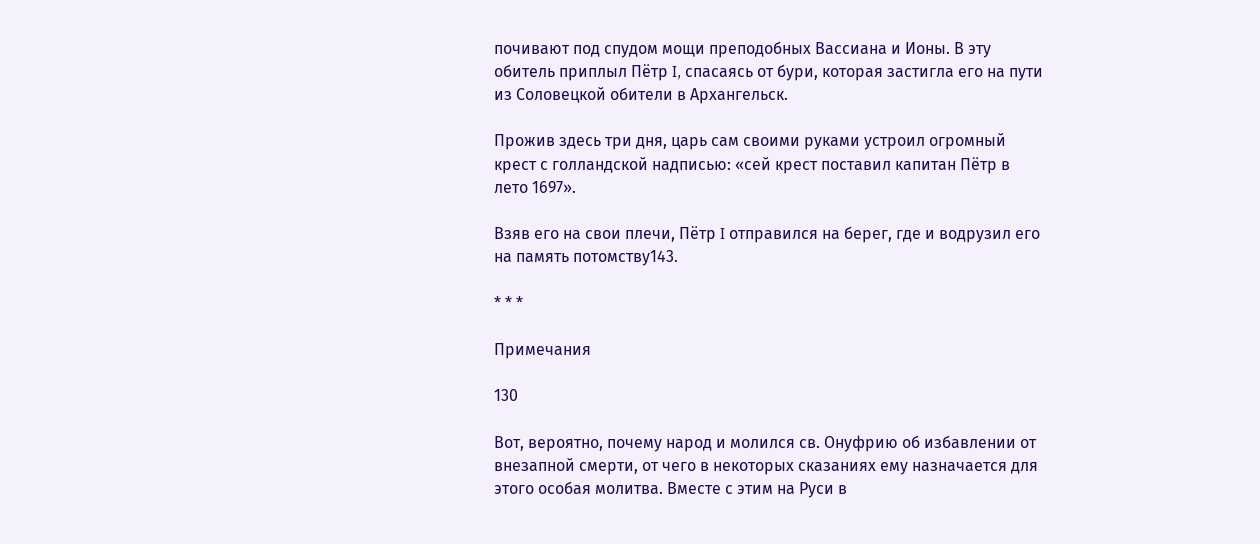почивают под спудом мощи преподобных Вассиана и Ионы. В эту обитель приплыл Пётр I, спасаясь от бури, которая застигла его на пути из Соловецкой обители в Архангельск.

Прожив здесь три дня, царь сам своими руками устроил огромный крест с голландской надписью: «сей крест поставил капитан Пётр в лето 1697».

Взяв его на свои плечи, Пётр I отправился на берег, где и водрузил его на память потомству143.

* * *

Примечания

130

Вот, вероятно, почему народ и молился св. Онуфрию об избавлении от внезапной смерти, от чего в некоторых сказаниях ему назначается для этого особая молитва. Вместе с этим на Руси в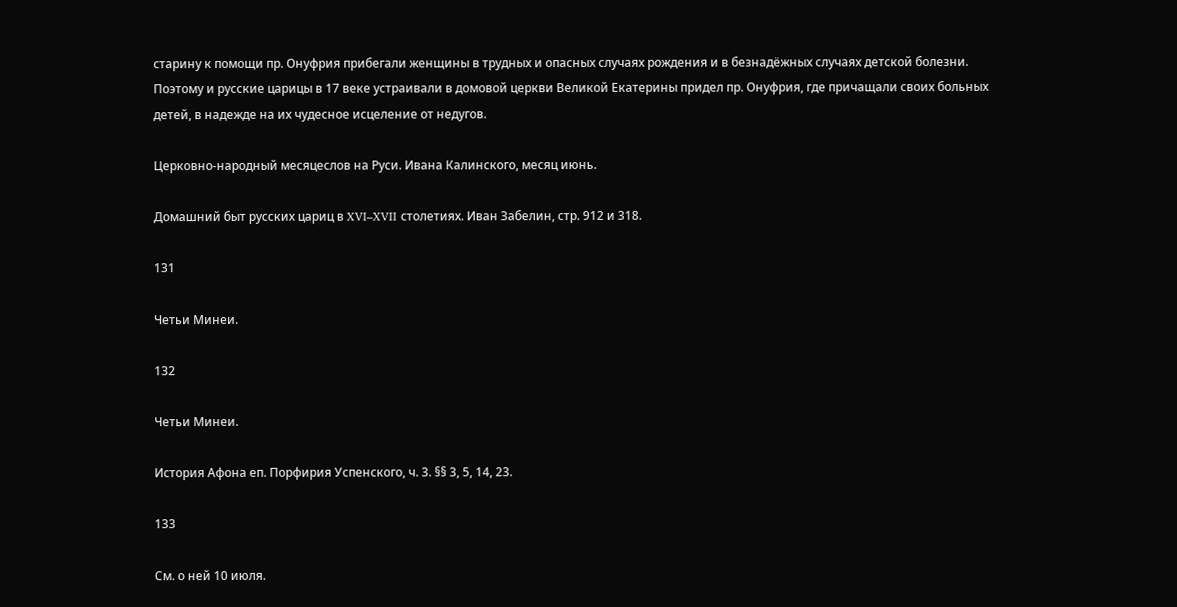старину к помощи пр. Онуфрия прибегали женщины в трудных и опасных случаях рождения и в безнадёжных случаях детской болезни. Поэтому и русские царицы в 17 веке устраивали в домовой церкви Великой Екатерины придел пр. Онуфрия, где причащали своих больных детей, в надежде на их чудесное исцеление от недугов.

Церковно-народный месяцеслов на Руси. Ивана Калинского, месяц июнь.

Домашний быт русских цариц в XVI–XVII столетиях. Иван Забелин, стр. 912 и 318.

131

Четьи Минеи.

132

Четьи Минеи.

История Афона еп. Порфирия Успенского, ч. 3. §§ 3, 5, 14, 23.

133

См. о ней 10 июля.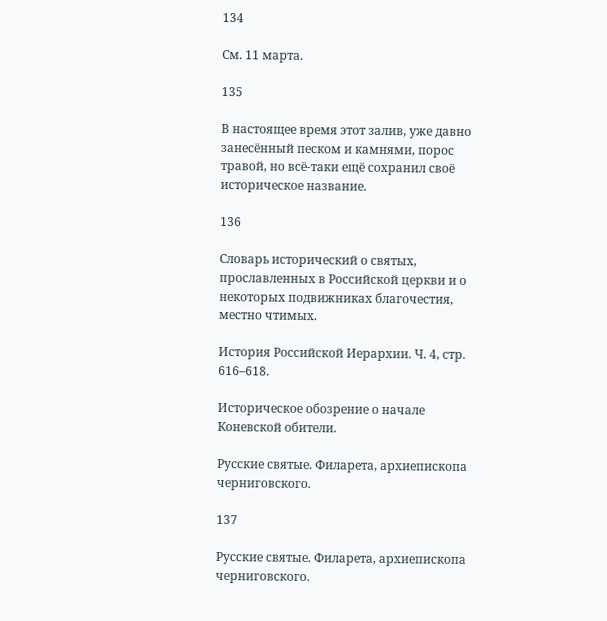134

См. 11 марта.

135

В настоящее время этот залив, уже давно занесённый песком и камнями, порос травой, но всё-таки ещё сохранил своё историческое название.

136

Словарь исторический о святых, прославленных в Российской церкви и о некоторых подвижниках благочестия, местно чтимых.

История Российской Иерархии. Ч. 4, стр. 616–618.

Историческое обозрение о начале Коневской обители.

Русские святые. Филарета, архиепископа черниговского.

137

Русские святые. Филарета, архиепископа черниговского.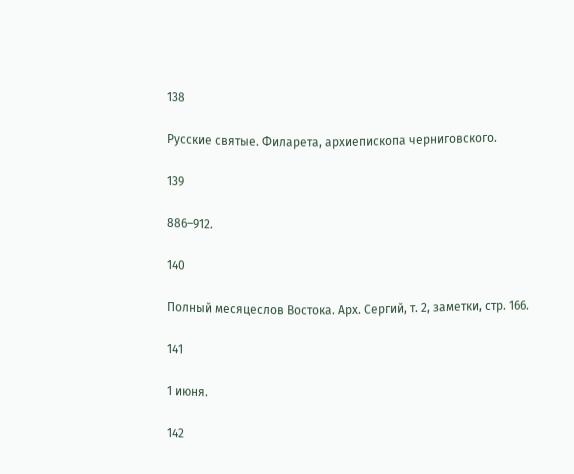138

Русские святые. Филарета, архиепископа черниговского.

139

886–912.

140

Полный месяцеслов Востока. Арх. Сергий, т. 2, заметки, стр. 166.

141

1 июня.

142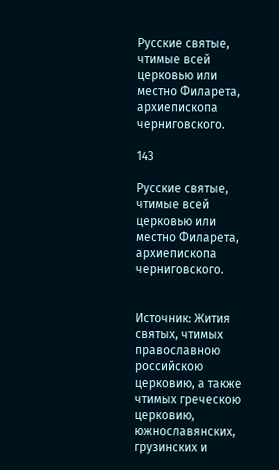Русские святые, чтимые всей церковью или местно Филарета, архиепископа черниговского.

143

Русские святые, чтимые всей церковью или местно Филарета, архиепископа черниговского.


Источник: Жития святых, чтимых православною российскою церковию, а также чтимых греческою церковию, южнославянских, грузинских и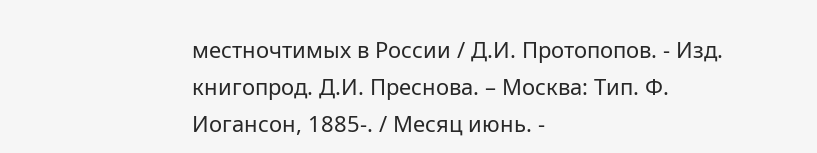местночтимых в России / Д.И. Протопопов. - Изд. книгопрод. Д.И. Преснова. – Москва: Тип. Ф. Иогансон, 1885-. / Месяц июнь. -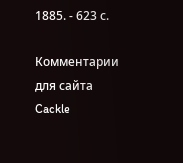1885. - 623 с.

Комментарии для сайта Cackle